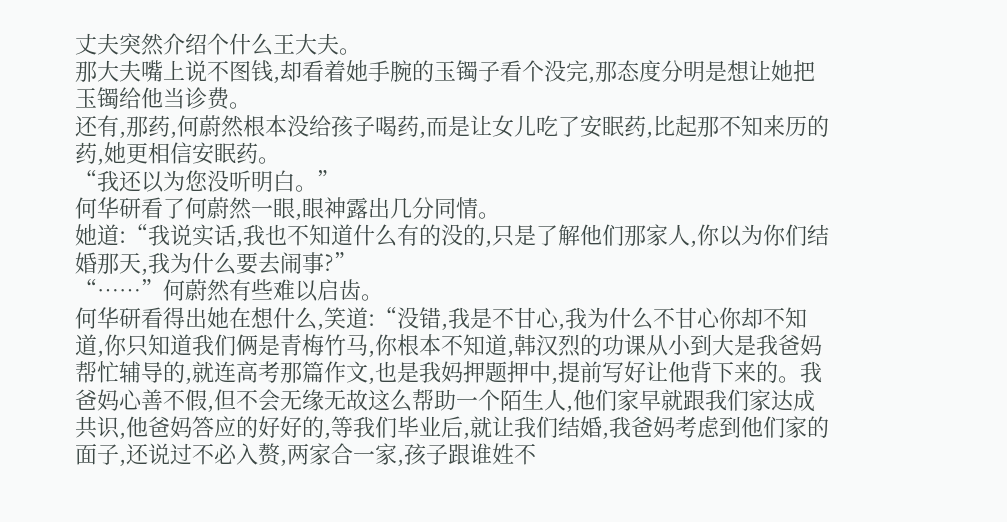丈夫突然介绍个什么王大夫。
那大夫嘴上说不图钱,却看着她手腕的玉镯子看个没完,那态度分明是想让她把玉镯给他当诊费。
还有,那药,何蔚然根本没给孩子喝药,而是让女儿吃了安眠药,比起那不知来历的药,她更相信安眠药。
“我还以为您没听明白。”
何华研看了何蔚然一眼,眼神露出几分同情。
她道:“我说实话,我也不知道什么有的没的,只是了解他们那家人,你以为你们结婚那天,我为什么要去闹事?”
“……”何蔚然有些难以启齿。
何华研看得出她在想什么,笑道:“没错,我是不甘心,我为什么不甘心你却不知道,你只知道我们俩是青梅竹马,你根本不知道,韩汉烈的功课从小到大是我爸妈帮忙辅导的,就连高考那篇作文,也是我妈押题押中,提前写好让他背下来的。我爸妈心善不假,但不会无缘无故这么帮助一个陌生人,他们家早就跟我们家达成共识,他爸妈答应的好好的,等我们毕业后,就让我们结婚,我爸妈考虑到他们家的面子,还说过不必入赘,两家合一家,孩子跟谁姓不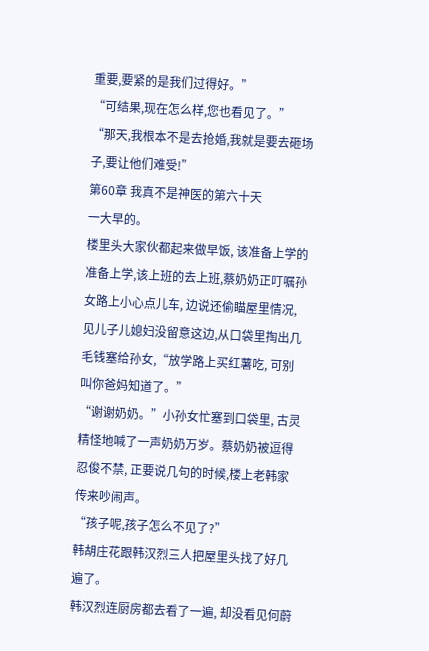重要,要紧的是我们过得好。”
“可结果,现在怎么样,您也看见了。”
“那天,我根本不是去抢婚,我就是要去砸场子,要让他们难受!”
第60章 我真不是神医的第六十天
一大早的。
楼里头大家伙都起来做早饭, 该准备上学的准备上学,该上班的去上班,蔡奶奶正叮嘱孙女路上小心点儿车, 边说还偷瞄屋里情况,见儿子儿媳妇没留意这边,从口袋里掏出几毛钱塞给孙女,“放学路上买红薯吃, 可别叫你爸妈知道了。”
“谢谢奶奶。”小孙女忙塞到口袋里, 古灵精怪地喊了一声奶奶万岁。蔡奶奶被逗得忍俊不禁, 正要说几句的时候,楼上老韩家传来吵闹声。
“孩子呢,孩子怎么不见了?”
韩胡庄花跟韩汉烈三人把屋里头找了好几遍了。
韩汉烈连厨房都去看了一遍, 却没看见何蔚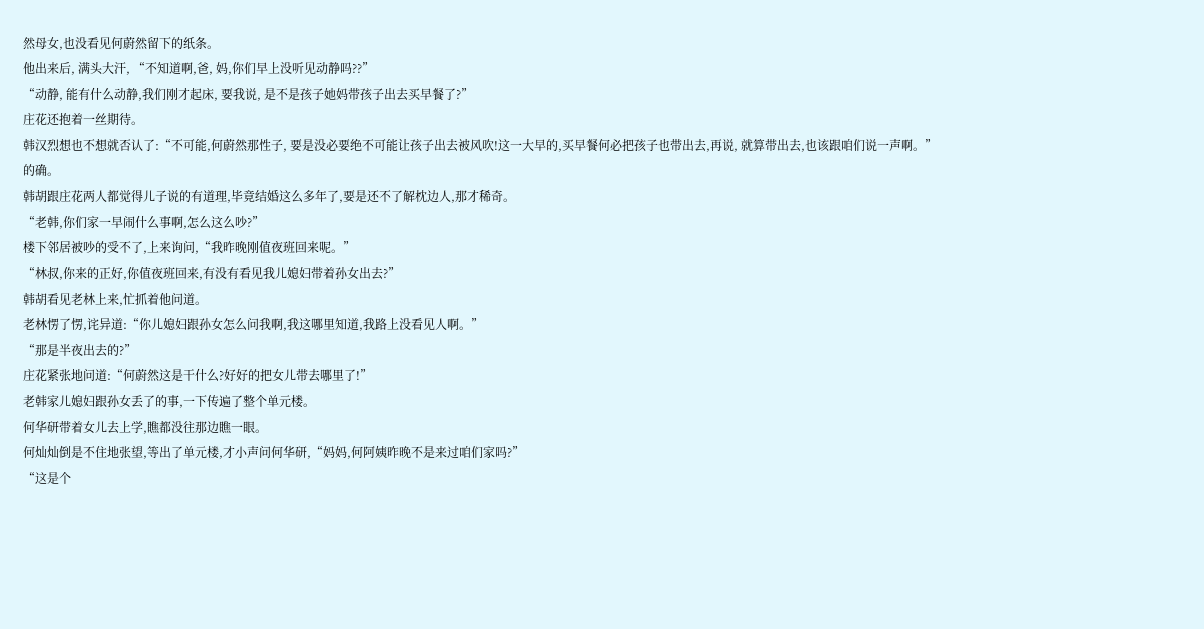然母女,也没看见何蔚然留下的纸条。
他出来后, 满头大汗, “不知道啊,爸, 妈,你们早上没听见动静吗??”
“动静, 能有什么动静,我们刚才起床, 要我说, 是不是孩子她妈带孩子出去买早餐了?”
庄花还抱着一丝期待。
韩汉烈想也不想就否认了:“不可能,何蔚然那性子, 要是没必要绝不可能让孩子出去被风吹!这一大早的,买早餐何必把孩子也带出去,再说, 就算带出去,也该跟咱们说一声啊。”
的确。
韩胡跟庄花两人都觉得儿子说的有道理,毕竟结婚这么多年了,要是还不了解枕边人,那才稀奇。
“老韩,你们家一早闹什么事啊,怎么这么吵?”
楼下邻居被吵的受不了,上来询问,“我昨晚刚值夜班回来呢。”
“林叔,你来的正好,你值夜班回来,有没有看见我儿媳妇带着孙女出去?”
韩胡看见老林上来,忙抓着他问道。
老林愣了愣,诧异道:“你儿媳妇跟孙女怎么问我啊,我这哪里知道,我路上没看见人啊。”
“那是半夜出去的?”
庄花紧张地问道:“何蔚然这是干什么?好好的把女儿带去哪里了!”
老韩家儿媳妇跟孙女丢了的事,一下传遍了整个单元楼。
何华研带着女儿去上学,瞧都没往那边瞧一眼。
何灿灿倒是不住地张望,等出了单元楼,才小声问何华研,“妈妈,何阿姨昨晚不是来过咱们家吗?”
“这是个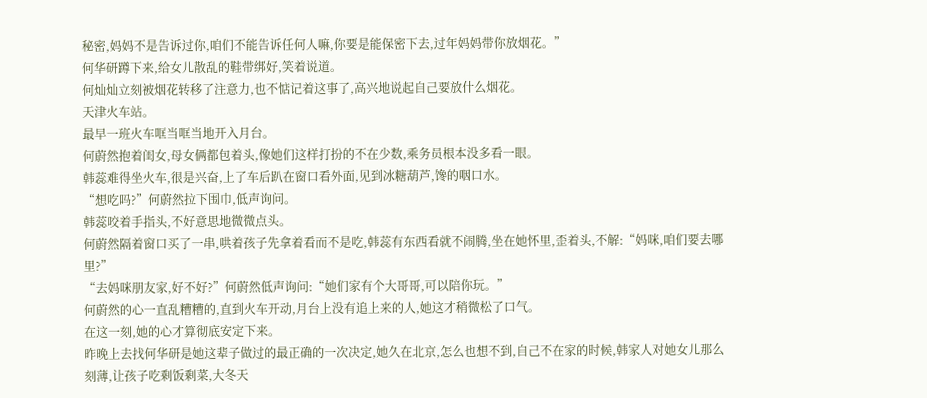秘密,妈妈不是告诉过你,咱们不能告诉任何人嘛,你要是能保密下去,过年妈妈带你放烟花。”
何华研蹲下来,给女儿散乱的鞋带绑好,笑着说道。
何灿灿立刻被烟花转移了注意力,也不惦记着这事了,高兴地说起自己要放什么烟花。
天津火车站。
最早一班火车哐当哐当地开入月台。
何蔚然抱着闺女,母女俩都包着头,像她们这样打扮的不在少数,乘务员根本没多看一眼。
韩蕊难得坐火车,很是兴奋,上了车后趴在窗口看外面,见到冰糖葫芦,馋的咽口水。
“想吃吗?”何蔚然拉下围巾,低声询问。
韩蕊咬着手指头,不好意思地微微点头。
何蔚然隔着窗口买了一串,哄着孩子先拿着看而不是吃,韩蕊有东西看就不闹腾,坐在她怀里,歪着头,不解:“妈咪,咱们要去哪里?”
“去妈咪朋友家,好不好?”何蔚然低声询问:“她们家有个大哥哥,可以陪你玩。”
何蔚然的心一直乱糟糟的,直到火车开动,月台上没有追上来的人,她这才稍微松了口气。
在这一刻,她的心才算彻底安定下来。
昨晚上去找何华研是她这辈子做过的最正确的一次决定,她久在北京,怎么也想不到,自己不在家的时候,韩家人对她女儿那么刻薄,让孩子吃剩饭剩菜,大冬天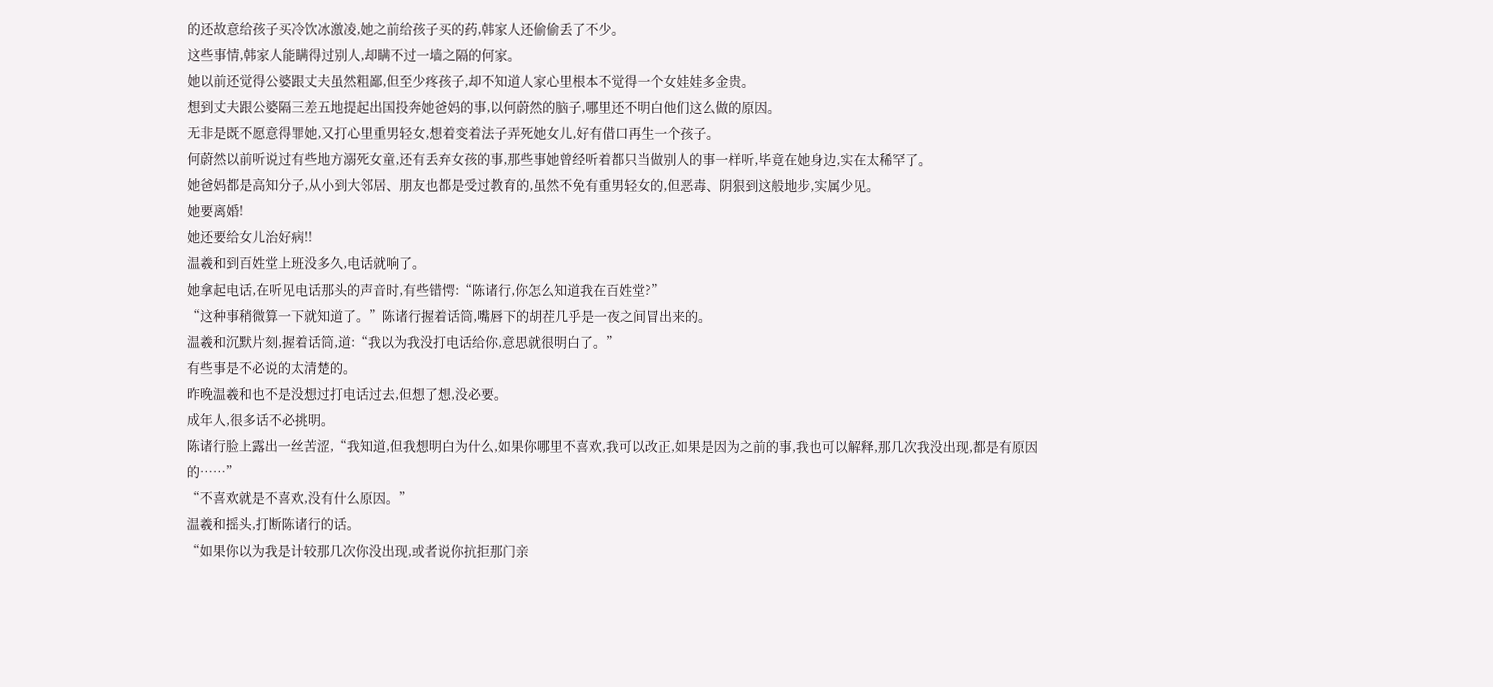的还故意给孩子买冷饮冰激凌,她之前给孩子买的药,韩家人还偷偷丢了不少。
这些事情,韩家人能瞒得过别人,却瞒不过一墙之隔的何家。
她以前还觉得公婆跟丈夫虽然粗鄙,但至少疼孩子,却不知道人家心里根本不觉得一个女娃娃多金贵。
想到丈夫跟公婆隔三差五地提起出国投奔她爸妈的事,以何蔚然的脑子,哪里还不明白他们这么做的原因。
无非是既不愿意得罪她,又打心里重男轻女,想着变着法子弄死她女儿,好有借口再生一个孩子。
何蔚然以前听说过有些地方溺死女童,还有丢弃女孩的事,那些事她曾经听着都只当做别人的事一样听,毕竟在她身边,实在太稀罕了。
她爸妈都是高知分子,从小到大邻居、朋友也都是受过教育的,虽然不免有重男轻女的,但恶毒、阴狠到这般地步,实属少见。
她要离婚!
她还要给女儿治好病!!
温羲和到百姓堂上班没多久,电话就响了。
她拿起电话,在听见电话那头的声音时,有些错愕:“陈诸行,你怎么知道我在百姓堂?”
“这种事稍微算一下就知道了。”陈诸行握着话筒,嘴唇下的胡茬几乎是一夜之间冒出来的。
温羲和沉默片刻,握着话筒,道:“我以为我没打电话给你,意思就很明白了。”
有些事是不必说的太清楚的。
昨晚温羲和也不是没想过打电话过去,但想了想,没必要。
成年人,很多话不必挑明。
陈诸行脸上露出一丝苦涩,“我知道,但我想明白为什么,如果你哪里不喜欢,我可以改正,如果是因为之前的事,我也可以解释,那几次我没出现,都是有原因的……”
“不喜欢就是不喜欢,没有什么原因。”
温羲和摇头,打断陈诸行的话。
“如果你以为我是计较那几次你没出现,或者说你抗拒那门亲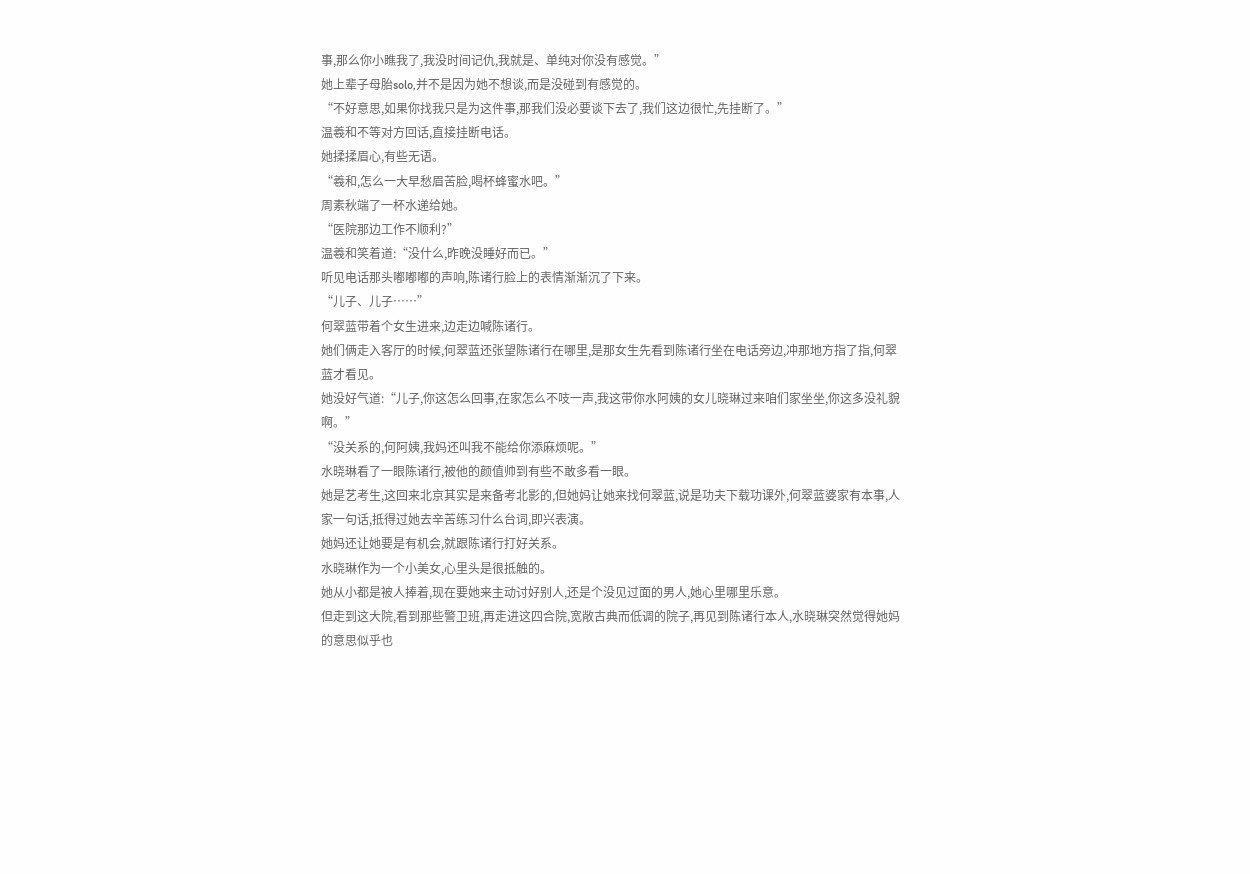事,那么你小瞧我了,我没时间记仇,我就是、单纯对你没有感觉。”
她上辈子母胎solo,并不是因为她不想谈,而是没碰到有感觉的。
“不好意思,如果你找我只是为这件事,那我们没必要谈下去了,我们这边很忙,先挂断了。”
温羲和不等对方回话,直接挂断电话。
她揉揉眉心,有些无语。
“羲和,怎么一大早愁眉苦脸,喝杯蜂蜜水吧。”
周素秋端了一杯水递给她。
“医院那边工作不顺利?”
温羲和笑着道:“没什么,昨晚没睡好而已。”
听见电话那头嘟嘟嘟的声响,陈诸行脸上的表情渐渐沉了下来。
“儿子、儿子……”
何翠蓝带着个女生进来,边走边喊陈诸行。
她们俩走入客厅的时候,何翠蓝还张望陈诸行在哪里,是那女生先看到陈诸行坐在电话旁边,冲那地方指了指,何翠蓝才看见。
她没好气道:“儿子,你这怎么回事,在家怎么不吱一声,我这带你水阿姨的女儿晓琳过来咱们家坐坐,你这多没礼貌啊。”
“没关系的,何阿姨,我妈还叫我不能给你添麻烦呢。”
水晓琳看了一眼陈诸行,被他的颜值帅到有些不敢多看一眼。
她是艺考生,这回来北京其实是来备考北影的,但她妈让她来找何翠蓝,说是功夫下载功课外,何翠蓝婆家有本事,人家一句话,抵得过她去辛苦练习什么台词,即兴表演。
她妈还让她要是有机会,就跟陈诸行打好关系。
水晓琳作为一个小美女,心里头是很抵触的。
她从小都是被人捧着,现在要她来主动讨好别人,还是个没见过面的男人,她心里哪里乐意。
但走到这大院,看到那些警卫班,再走进这四合院,宽敞古典而低调的院子,再见到陈诸行本人,水晓琳突然觉得她妈的意思似乎也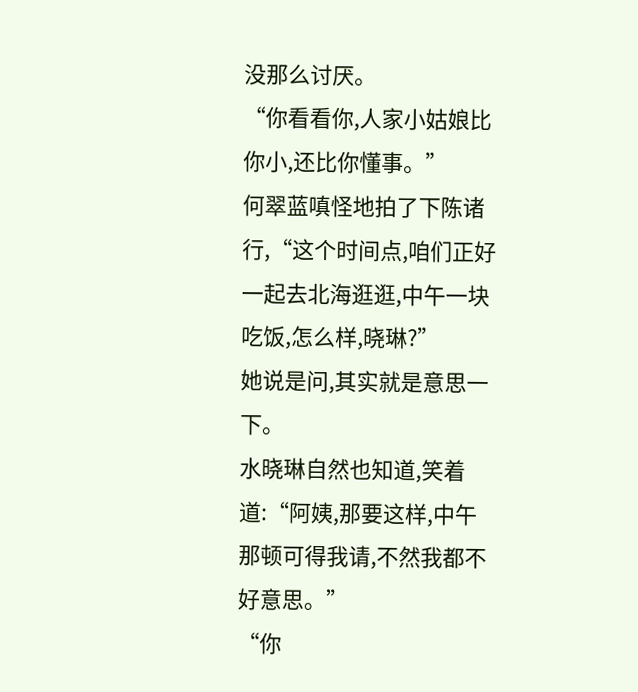没那么讨厌。
“你看看你,人家小姑娘比你小,还比你懂事。”
何翠蓝嗔怪地拍了下陈诸行,“这个时间点,咱们正好一起去北海逛逛,中午一块吃饭,怎么样,晓琳?”
她说是问,其实就是意思一下。
水晓琳自然也知道,笑着道:“阿姨,那要这样,中午那顿可得我请,不然我都不好意思。”
“你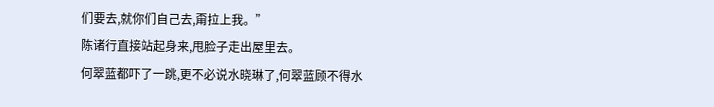们要去,就你们自己去,甭拉上我。”
陈诸行直接站起身来,甩脸子走出屋里去。
何翠蓝都吓了一跳,更不必说水晓琳了,何翠蓝顾不得水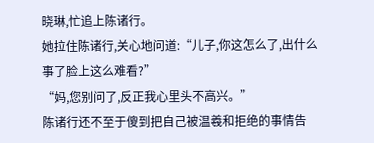晓琳,忙追上陈诸行。
她拉住陈诸行,关心地问道:“儿子,你这怎么了,出什么事了脸上这么难看?”
“妈,您别问了,反正我心里头不高兴。”
陈诸行还不至于傻到把自己被温羲和拒绝的事情告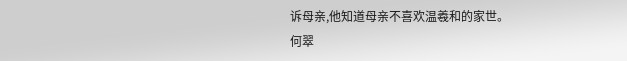诉母亲,他知道母亲不喜欢温羲和的家世。
何翠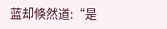蓝却倏然道:“是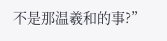不是那温羲和的事?”